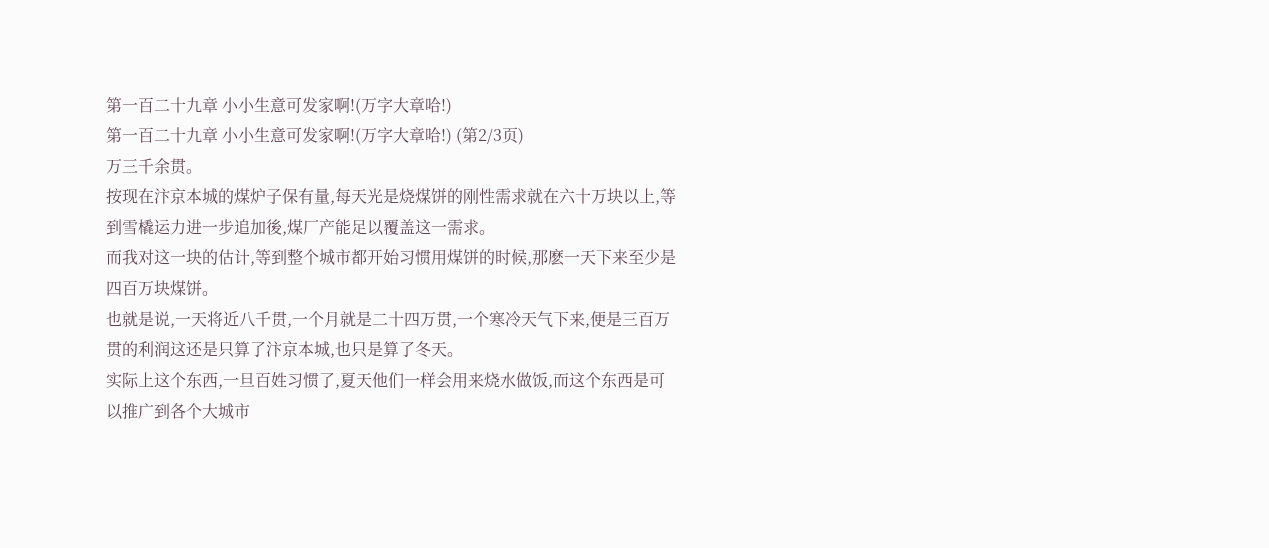第一百二十九章 小小生意可发家啊!(万字大章哈!)
第一百二十九章 小小生意可发家啊!(万字大章哈!) (第2/3页)
万三千余贯。
按现在汴京本城的煤炉子保有量,每天光是烧煤饼的刚性需求就在六十万块以上,等到雪橇运力进一步追加後,煤厂产能足以覆盖这一需求。
而我对这一块的估计,等到整个城市都开始习惯用煤饼的时候,那麽一天下来至少是四百万块煤饼。
也就是说,一天将近八千贯,一个月就是二十四万贯,一个寒冷天气下来,便是三百万贯的利润这还是只算了汴京本城,也只是算了冬天。
实际上这个东西,一旦百姓习惯了,夏天他们一样会用来烧水做饭,而这个东西是可以推广到各个大城市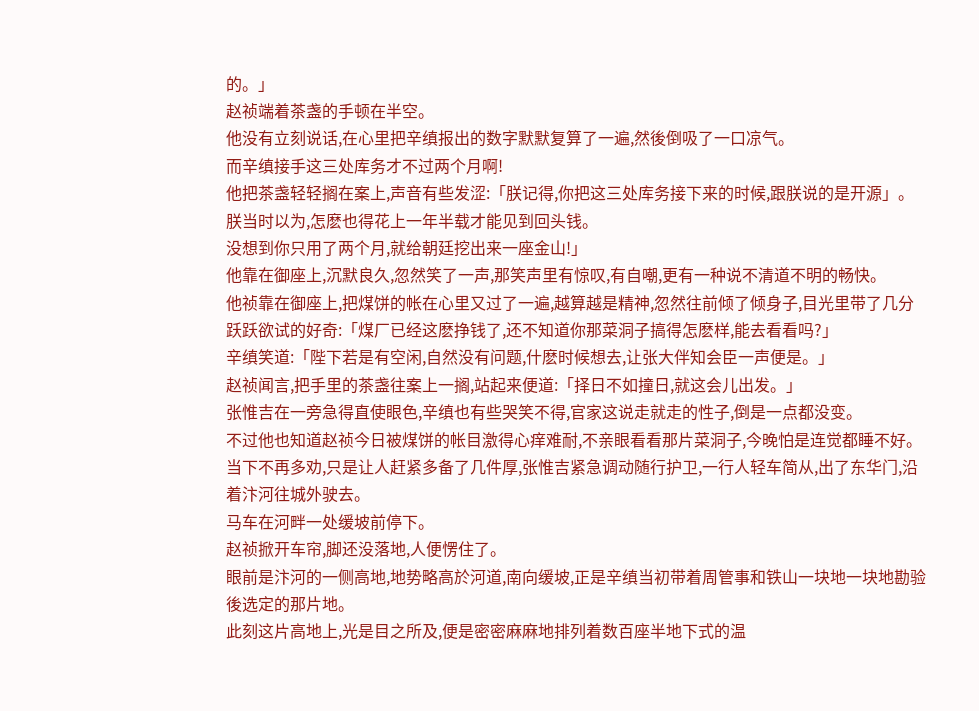的。」
赵祯端着茶盏的手顿在半空。
他没有立刻说话,在心里把辛缜报出的数字默默复算了一遍,然後倒吸了一口凉气。
而辛缜接手这三处库务才不过两个月啊!
他把茶盏轻轻搁在案上,声音有些发涩:「朕记得,你把这三处库务接下来的时候,跟朕说的是开源」。
朕当时以为,怎麽也得花上一年半载才能见到回头钱。
没想到你只用了两个月,就给朝廷挖出来一座金山!」
他靠在御座上,沉默良久,忽然笑了一声,那笑声里有惊叹,有自嘲,更有一种说不清道不明的畅快。
他祯靠在御座上,把煤饼的帐在心里又过了一遍,越算越是精神,忽然往前倾了倾身子,目光里带了几分跃跃欲试的好奇:「煤厂已经这麽挣钱了,还不知道你那菜洞子搞得怎麽样,能去看看吗?」
辛缜笑道:「陛下若是有空闲,自然没有问题,什麽时候想去,让张大伴知会臣一声便是。」
赵祯闻言,把手里的茶盏往案上一搁,站起来便道:「择日不如撞日,就这会儿出发。」
张惟吉在一旁急得直使眼色,辛缜也有些哭笑不得,官家这说走就走的性子,倒是一点都没变。
不过他也知道赵祯今日被煤饼的帐目激得心痒难耐,不亲眼看看那片菜洞子,今晚怕是连觉都睡不好。
当下不再多劝,只是让人赶紧多备了几件厚,张惟吉紧急调动随行护卫,一行人轻车简从,出了东华门,沿着汴河往城外驶去。
马车在河畔一处缓坡前停下。
赵祯掀开车帘,脚还没落地,人便愣住了。
眼前是汴河的一侧高地,地势略高於河道,南向缓坡,正是辛缜当初带着周管事和铁山一块地一块地勘验後选定的那片地。
此刻这片高地上,光是目之所及,便是密密麻麻地排列着数百座半地下式的温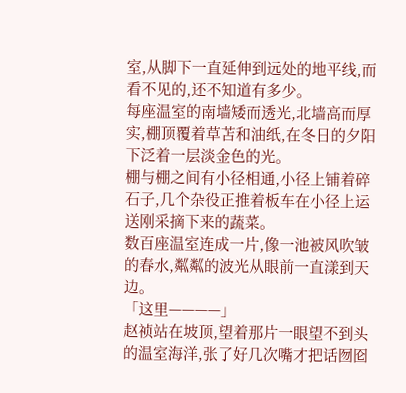室,从脚下一直延伸到远处的地平线,而看不见的,还不知道有多少。
每座温室的南墙矮而透光,北墙高而厚实,棚顶覆着草苫和油纸,在冬日的夕阳下泛着一层淡金色的光。
棚与棚之间有小径相通,小径上铺着碎石子,几个杂役正推着板车在小径上运送刚采摘下来的蔬菜。
数百座温室连成一片,像一池被风吹皱的春水,粼粼的波光从眼前一直漾到天边。
「这里————」
赵祯站在坡顶,望着那片一眼望不到头的温室海洋,张了好几次嘴才把话囫囵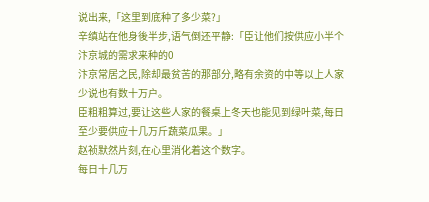说出来,「这里到底种了多少菜?」
辛缜站在他身後半步,语气倒还平静:「臣让他们按供应小半个汴京城的需求来种的0
汴京常居之民,除却最贫苦的那部分,略有余资的中等以上人家少说也有数十万户。
臣粗粗算过,要让这些人家的餐桌上冬天也能见到绿叶菜,每日至少要供应十几万斤蔬菜瓜果。」
赵祯默然片刻,在心里消化着这个数字。
每日十几万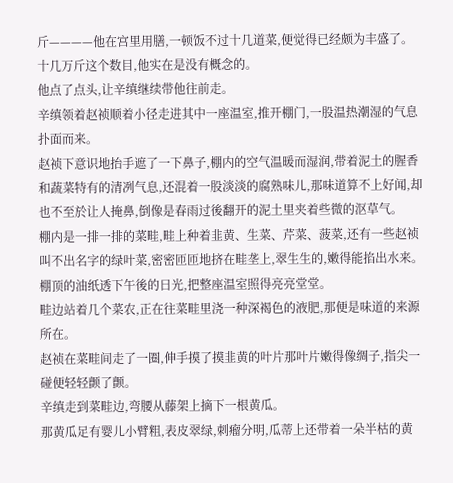斤————他在宫里用膳,一顿饭不过十几道菜,便觉得已经颇为丰盛了。
十几万斤这个数目,他实在是没有概念的。
他点了点头,让辛缜继续带他往前走。
辛缜领着赵祯顺着小径走进其中一座温室,推开棚门,一股温热潮湿的气息扑面而来。
赵祯下意识地抬手遮了一下鼻子,棚内的空气温暖而湿润,带着泥土的腥香和蔬菜特有的清冽气息,还混着一股淡淡的腐熟味儿,那味道算不上好闻,却也不至於让人掩鼻,倒像是春雨过後翻开的泥土里夹着些微的沤草气。
棚内是一排一排的菜畦,畦上种着韭黄、生菜、芹菜、菠菜,还有一些赵祯叫不出名字的绿叶菜,密密匝匝地挤在畦垄上,翠生生的,嫩得能掐出水来。
棚顶的油纸透下午後的日光,把整座温室照得亮亮堂堂。
畦边站着几个菜农,正在往菜畦里浇一种深褐色的液肥,那便是味道的来源所在。
赵祯在菜畦间走了一圈,伸手摸了摸韭黄的叶片那叶片嫩得像绸子,指尖一碰便轻轻颤了颤。
辛缜走到菜畦边,弯腰从藤架上摘下一根黄瓜。
那黄瓜足有婴儿小臂粗,表皮翠绿,刺瘤分明,瓜蒂上还带着一朵半枯的黄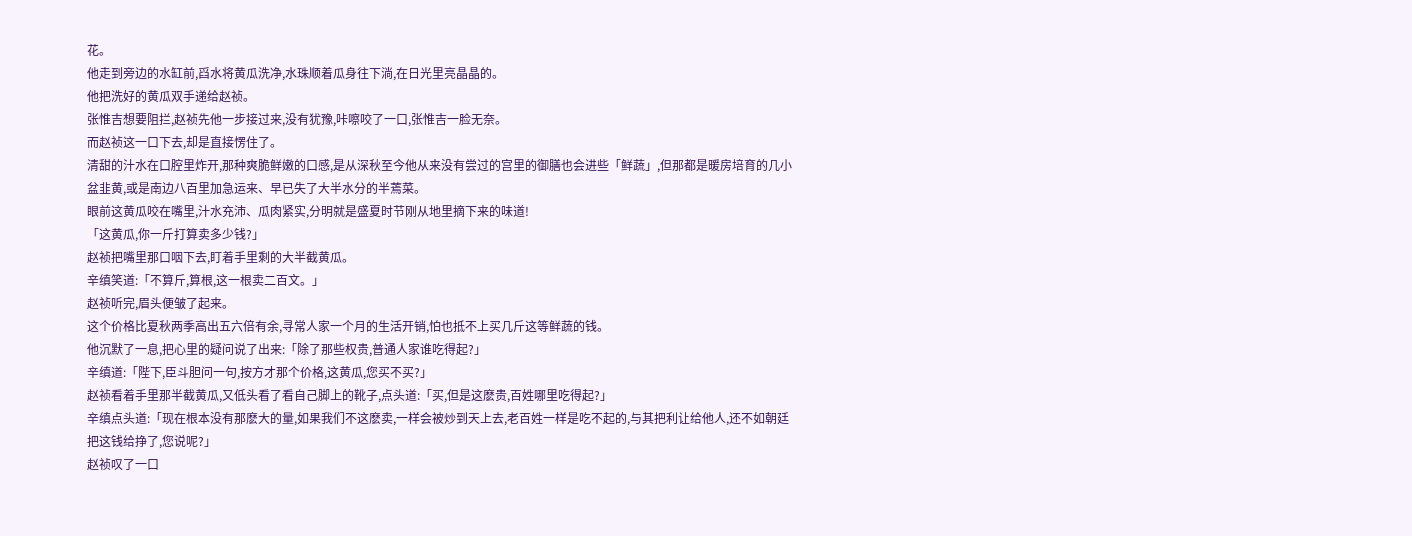花。
他走到旁边的水缸前,舀水将黄瓜洗净,水珠顺着瓜身往下淌,在日光里亮晶晶的。
他把洗好的黄瓜双手递给赵祯。
张惟吉想要阻拦,赵祯先他一步接过来,没有犹豫,咔嚓咬了一口,张惟吉一脸无奈。
而赵祯这一口下去,却是直接愣住了。
清甜的汁水在口腔里炸开,那种爽脆鲜嫩的口感,是从深秋至今他从来没有尝过的宫里的御膳也会进些「鲜蔬」,但那都是暖房培育的几小盆韭黄,或是南边八百里加急运来、早已失了大半水分的半蔫菜。
眼前这黄瓜咬在嘴里,汁水充沛、瓜肉紧实,分明就是盛夏时节刚从地里摘下来的味道!
「这黄瓜,你一斤打算卖多少钱?」
赵祯把嘴里那口咽下去,盯着手里剩的大半截黄瓜。
辛缜笑道:「不算斤,算根,这一根卖二百文。」
赵祯听完,眉头便皱了起来。
这个价格比夏秋两季高出五六倍有余,寻常人家一个月的生活开销,怕也抵不上买几斤这等鲜蔬的钱。
他沉默了一息,把心里的疑问说了出来:「除了那些权贵,普通人家谁吃得起?」
辛缜道:「陛下,臣斗胆问一句,按方才那个价格,这黄瓜,您买不买?」
赵祯看着手里那半截黄瓜,又低头看了看自己脚上的靴子,点头道:「买,但是这麽贵,百姓哪里吃得起?」
辛缜点头道:「现在根本没有那麽大的量,如果我们不这麽卖,一样会被炒到天上去,老百姓一样是吃不起的,与其把利让给他人,还不如朝廷把这钱给挣了,您说呢?」
赵祯叹了一口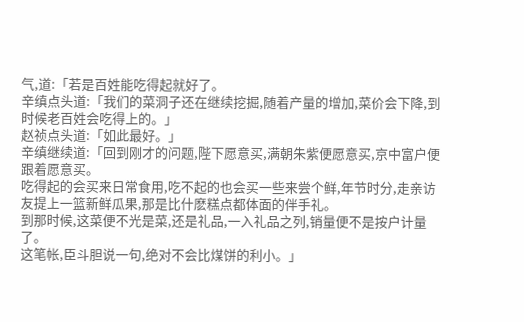气,道:「若是百姓能吃得起就好了。
辛缜点头道:「我们的菜洞子还在继续挖掘,随着产量的增加,菜价会下降,到时候老百姓会吃得上的。」
赵祯点头道:「如此最好。」
辛缜继续道:「回到刚才的问题,陛下愿意买,满朝朱紫便愿意买,京中富户便跟着愿意买。
吃得起的会买来日常食用,吃不起的也会买一些来尝个鲜,年节时分,走亲访友提上一篮新鲜瓜果,那是比什麽糕点都体面的伴手礼。
到那时候,这菜便不光是菜,还是礼品,一入礼品之列,销量便不是按户计量了。
这笔帐,臣斗胆说一句,绝对不会比煤饼的利小。」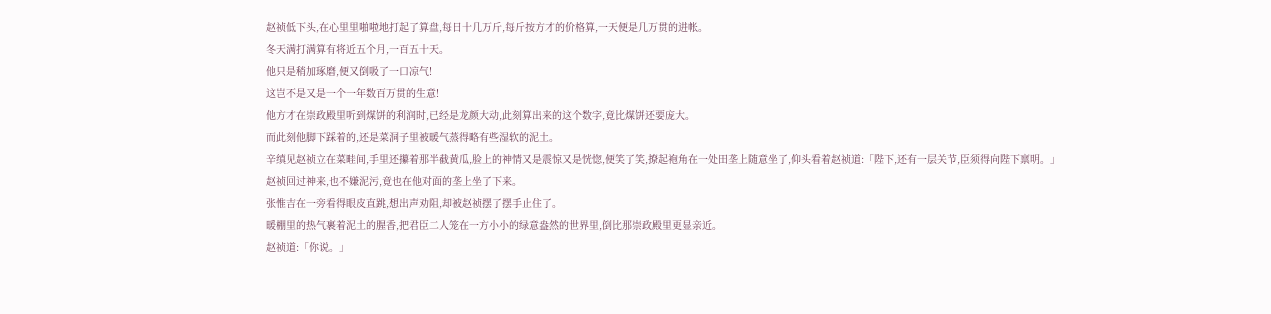赵祯低下头,在心里里啪啦地打起了算盘,每日十几万斤,每斤按方才的价格算,一天便是几万贯的进帐。
冬天满打满算有将近五个月,一百五十天。
他只是稍加琢磨,便又倒吸了一口凉气!
这岂不是又是一个一年数百万贯的生意!
他方才在崇政殿里听到煤饼的利润时,已经是龙颜大动,此刻算出来的这个数字,竟比煤饼还要庞大。
而此刻他脚下踩着的,还是菜洞子里被暖气蒸得略有些湿软的泥土。
辛缜见赵祯立在菜畦间,手里还攥着那半截黄瓜,脸上的神情又是震惊又是恍惚,便笑了笑,撩起袍角在一处田垄上随意坐了,仰头看着赵祯道:「陛下,还有一层关节,臣须得向陛下禀明。」
赵祯回过神来,也不嫌泥污,竟也在他对面的垄上坐了下来。
张惟吉在一旁看得眼皮直跳,想出声劝阻,却被赵祯摆了摆手止住了。
暖棚里的热气裹着泥土的腥香,把君臣二人笼在一方小小的绿意盎然的世界里,倒比那崇政殿里更显亲近。
赵祯道:「你说。」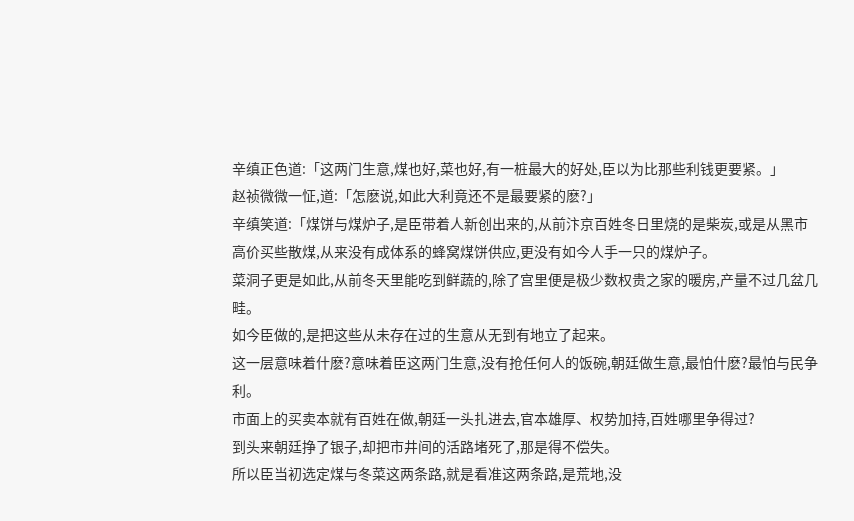辛缜正色道:「这两门生意,煤也好,菜也好,有一桩最大的好处,臣以为比那些利钱更要紧。」
赵祯微微一怔,道:「怎麽说,如此大利竟还不是最要紧的麽?」
辛缜笑道:「煤饼与煤炉子,是臣带着人新创出来的,从前汴京百姓冬日里烧的是柴炭,或是从黑市高价买些散煤,从来没有成体系的蜂窝煤饼供应,更没有如今人手一只的煤炉子。
菜洞子更是如此,从前冬天里能吃到鲜蔬的,除了宫里便是极少数权贵之家的暖房,产量不过几盆几畦。
如今臣做的,是把这些从未存在过的生意从无到有地立了起来。
这一层意味着什麽?意味着臣这两门生意,没有抢任何人的饭碗,朝廷做生意,最怕什麽?最怕与民争利。
市面上的买卖本就有百姓在做,朝廷一头扎进去,官本雄厚、权势加持,百姓哪里争得过?
到头来朝廷挣了银子,却把市井间的活路堵死了,那是得不偿失。
所以臣当初选定煤与冬菜这两条路,就是看准这两条路,是荒地,没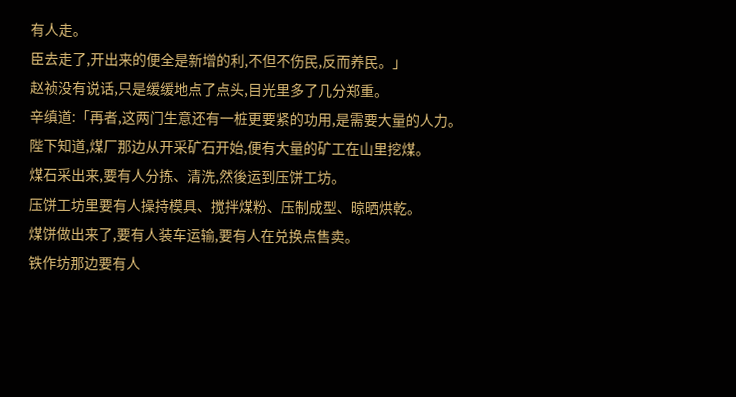有人走。
臣去走了,开出来的便全是新增的利,不但不伤民,反而养民。」
赵祯没有说话,只是缓缓地点了点头,目光里多了几分郑重。
辛缜道:「再者,这两门生意还有一桩更要紧的功用,是需要大量的人力。
陛下知道,煤厂那边从开采矿石开始,便有大量的矿工在山里挖煤。
煤石采出来,要有人分拣、清洗,然後运到压饼工坊。
压饼工坊里要有人操持模具、搅拌煤粉、压制成型、晾晒烘乾。
煤饼做出来了,要有人装车运输,要有人在兑换点售卖。
铁作坊那边要有人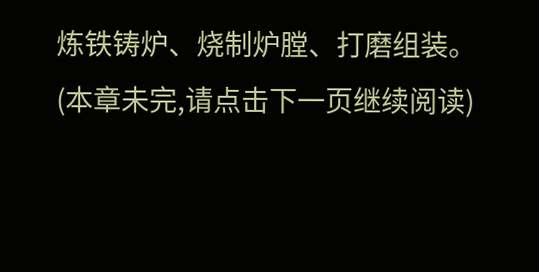炼铁铸炉、烧制炉膛、打磨组装。
(本章未完,请点击下一页继续阅读)